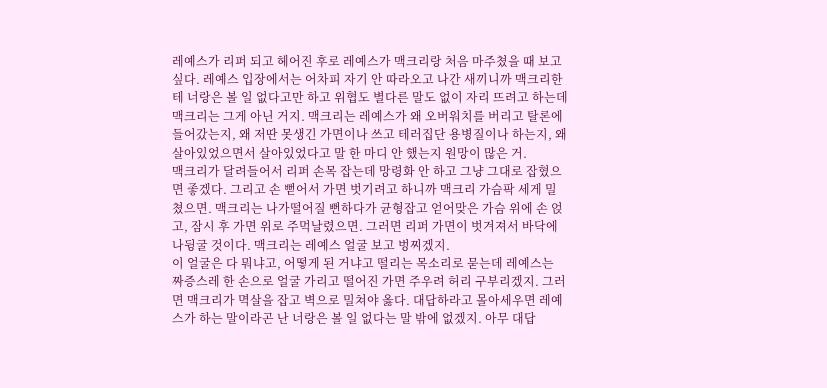레예스가 리퍼 되고 헤어진 후로 레예스가 맥크리랑 처음 마주쳤을 때 보고 싶다. 레예스 입장에서는 어차피 자기 안 따라오고 나간 새끼니까 맥크리한테 너랑은 볼 일 없다고만 하고 위협도 별다른 말도 없이 자리 뜨려고 하는데 맥크리는 그게 아닌 거지. 맥크리는 레예스가 왜 오버워치를 버리고 탈론에 들어갔는지, 왜 저딴 못생긴 가면이나 쓰고 테러집단 용병질이나 하는지, 왜 살아있었으면서 살아있었다고 말 한 마디 안 했는지 원망이 많은 거.
맥크리가 달려들어서 리퍼 손목 잡는데 망령화 안 하고 그냥 그대로 잡혔으면 좋겠다. 그리고 손 뻗어서 가면 벗기려고 하니까 맥크리 가슴팍 세게 밀쳤으면. 맥크리는 나가떨어질 뻔하다가 균형잡고 얻어맞은 가슴 위에 손 얹고, 잠시 후 가면 위로 주먹날렸으면. 그러면 리퍼 가면이 벗겨져서 바닥에 나뒹굴 것이다. 맥크리는 레예스 얼굴 보고 벙찌겠지.
이 얼굴은 다 뭐냐고, 어떻게 된 거냐고 떨리는 목소리로 묻는데 레예스는 짜증스레 한 손으로 얼굴 가리고 떨어진 가면 주우려 허리 구부리겠지. 그러면 맥크리가 멱살을 잡고 벽으로 밀쳐야 옳다. 대답하라고 몰아세우면 레예스가 하는 말이라곤 난 너랑은 볼 일 없다는 말 밖에 없겠지. 아무 대답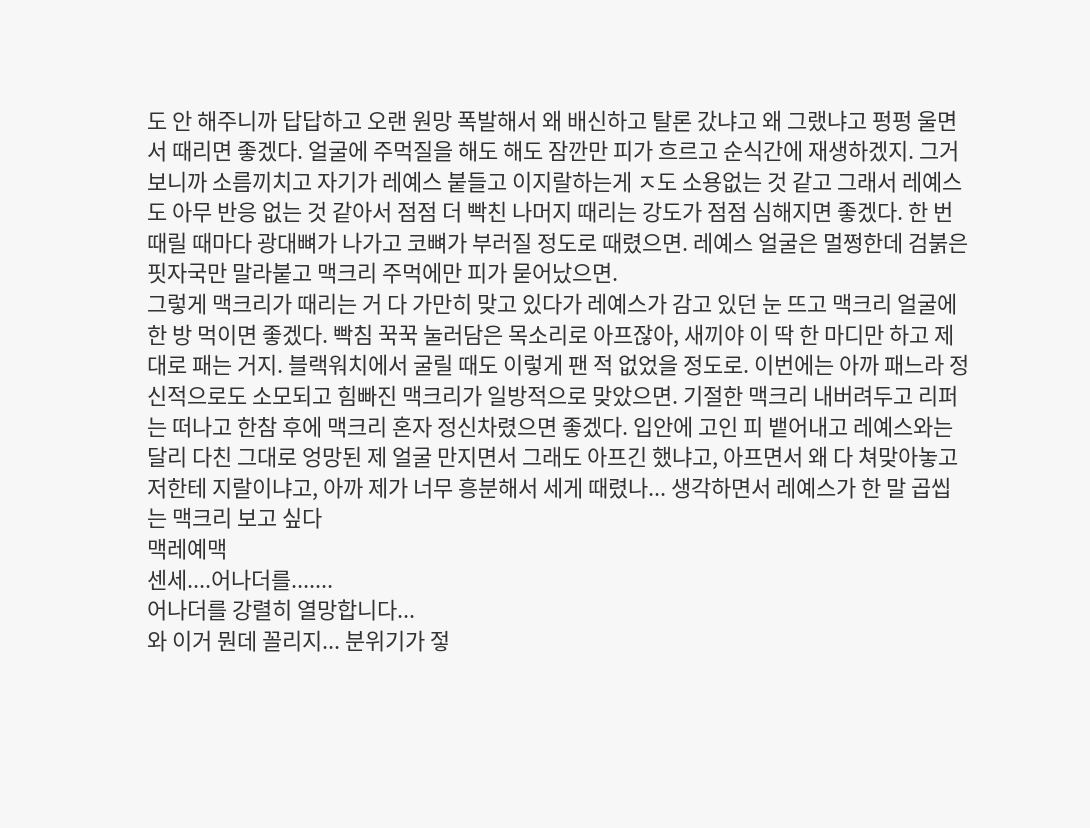도 안 해주니까 답답하고 오랜 원망 폭발해서 왜 배신하고 탈론 갔냐고 왜 그랬냐고 펑펑 울면서 때리면 좋겠다. 얼굴에 주먹질을 해도 해도 잠깐만 피가 흐르고 순식간에 재생하겠지. 그거 보니까 소름끼치고 자기가 레예스 붙들고 이지랄하는게 ㅈ도 소용없는 것 같고 그래서 레예스도 아무 반응 없는 것 같아서 점점 더 빡친 나머지 때리는 강도가 점점 심해지면 좋겠다. 한 번 때릴 때마다 광대뼈가 나가고 코뼈가 부러질 정도로 때렸으면. 레예스 얼굴은 멀쩡한데 검붉은 핏자국만 말라붙고 맥크리 주먹에만 피가 묻어났으면.
그렇게 맥크리가 때리는 거 다 가만히 맞고 있다가 레예스가 감고 있던 눈 뜨고 맥크리 얼굴에 한 방 먹이면 좋겠다. 빡침 꾹꾹 눌러담은 목소리로 아프잖아, 새끼야 이 딱 한 마디만 하고 제대로 패는 거지. 블랙워치에서 굴릴 때도 이렇게 팬 적 없었을 정도로. 이번에는 아까 패느라 정신적으로도 소모되고 힘빠진 맥크리가 일방적으로 맞았으면. 기절한 맥크리 내버려두고 리퍼는 떠나고 한참 후에 맥크리 혼자 정신차렸으면 좋겠다. 입안에 고인 피 뱉어내고 레예스와는 달리 다친 그대로 엉망된 제 얼굴 만지면서 그래도 아프긴 했냐고, 아프면서 왜 다 쳐맞아놓고 저한테 지랄이냐고, 아까 제가 너무 흥분해서 세게 때렸나... 생각하면서 레예스가 한 말 곱씹는 맥크리 보고 싶다
맥레예맥
센세....어나더를.......
어나더를 강렬히 열망합니다...
와 이거 뭔데 꼴리지... 분위기가 젛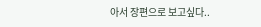아서 장편으로 보고싶다..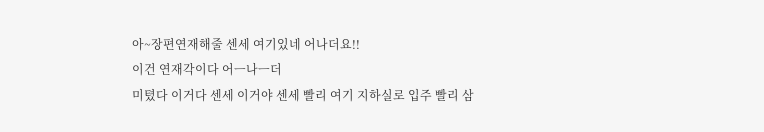아~장편연재해줄 센세 여기있네 어나더요!!
이건 연재각이다 어ㅡ나ㅡ더
미텼다 이거다 센세 이거야 센세 빨리 여기 지하실로 입주 빨리 삼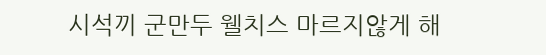시석끼 군만두 웰치스 마르지않게 해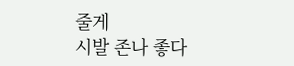줄게
시발 존나 좋다